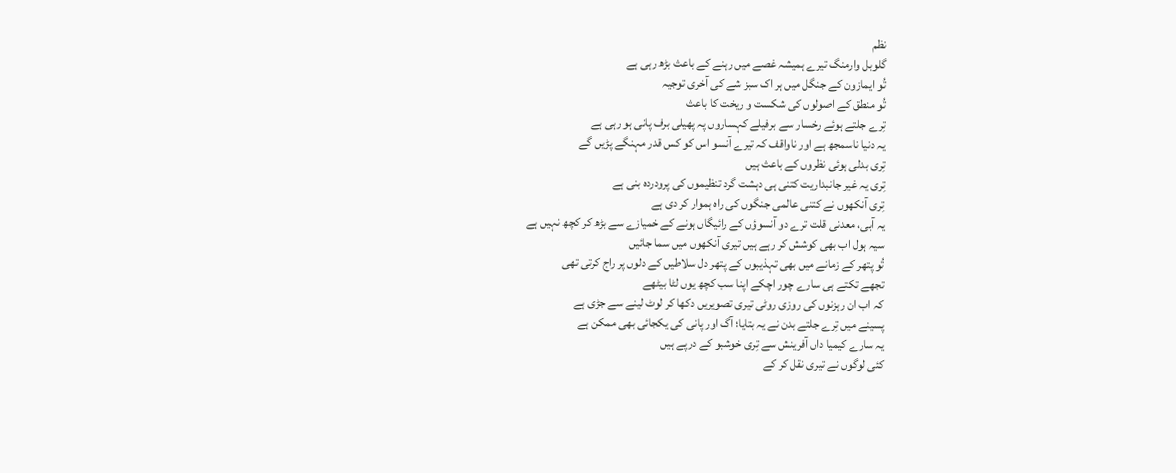نظم
گلوبل وارمنگ تیرے ہمیشہ غصے میں رہنے کے باعث بڑھ رہی ہے
تُو ایمازون کے جنگل میں ہر اک سبز شے کی آخری توجیہ
تُو منطق کے اصولوں کی شکست و ریخت کا باعث
تِرے جلتے ہوئے رخسار سے برفیلے کہساروں پہ پھیلی برف پانی ہو رہی ہے
یہ دنیا ناسمجھ ہے اور ناواقف کہ تیرے آنسو اس کو کس قدر مہنگے پڑیں گے
تِری بدلی ہوئی نظروں کے باعث ہیں
تِری یہ غیر جانبداریت کتنی ہی دہشت گرد تنظیموں کی پرودردہ بنی ہے
تِری آنکھوں نے کتنی عالمی جنگوں کی راہ ہموار کر دی ہے
یہ آبی، معدنی قلت ترے دو آنسوؤں کے رائیگاں ہونے کے خمیازے سے بڑھ کر کچھ نہیں ہے
سیہ ہول اب بھی کوشش کر رہے ہیں تیری آنکھوں میں سما جائیں
تُو پتھر کے زمانے میں بھی تہذیبوں کے پتھر دل سلاطیں کے دلوں پر راج کرتی تھی
تجھے تکتے ہی سارے چور اچکے اپنا سب کچھ یوں لٹا بیٹھے
کہ اب ان رہزنوں کی روزی روٹی تیری تصویریں دکھا کر لوٹ لینے سے جڑی ہے
پسینے میں تِرے جلتے بدن نے یہ بتایا؛ آگ اور پانی کی یکجائی بھی ممکن ہے
یہ سارے کیمیا داں آفرینش سے تِری خوشبو کے درپے ہیں
کئی لوگوں نے تیری نقل کر کے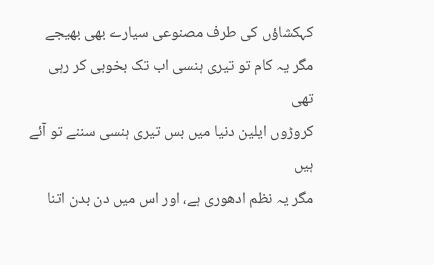کہکشاؤں کی طرف مصنوعی سیارے بھی بھیجے
مگر یہ کام تو تیری ہنسی اب تک بخوبی کر رہی تھی
کروڑوں ایلین دنیا میں بس تیری ہنسی سننے تو آئے ہیں
مگر یہ نظم ادھوری ہے، اور اس میں دن بدن اتنا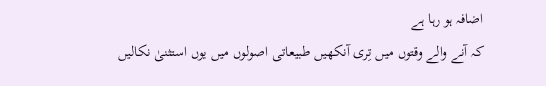اضافہ ہو رہا ہے
کہ آنے والے وقتوں میں تِری آنکھیں طبیعاتی اصولوں میں یوں استثنیٰ نکالیں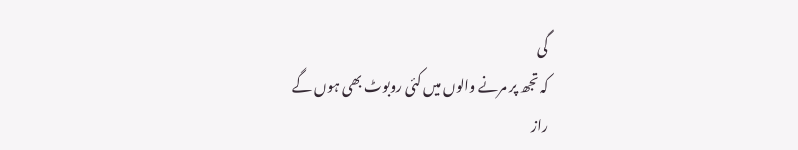گی
کہ تجھ پر مرنے والوں میں کئی روبوٹ بھی ہوں گے
راز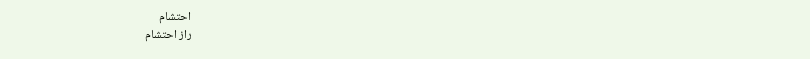احتشام
راز احتشام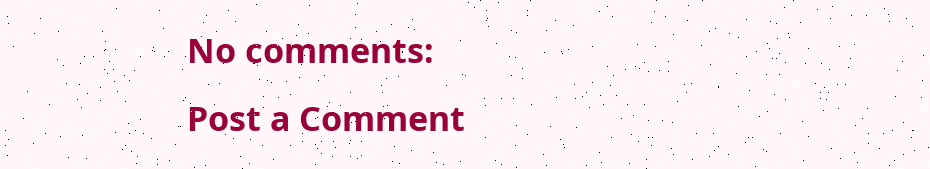No comments:
Post a Comment